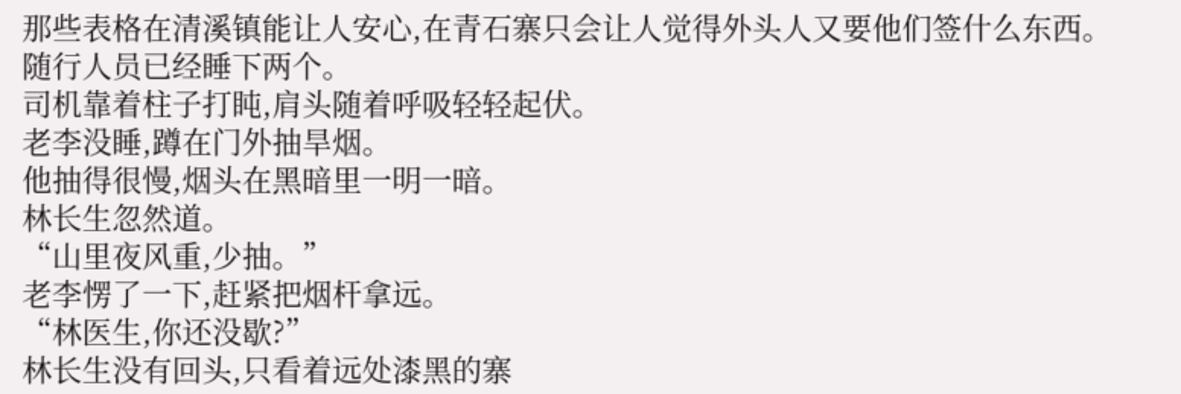那些表格在清溪镇能让人安心,在青石寨只会让人觉得外头人又要他们签什么东西。
随行人员已经睡下两个。
司机靠着柱子打盹,肩头随着呼吸轻轻起伏。
老李没睡,蹲在门外抽旱烟。
他抽得很慢,烟头在黑暗里一明一暗。
林长生忽然道。
“山里夜风重,少抽。”
老李愣了一下,赶紧把烟杆拿远。
“林医生,你还没歇?”
林长生没有回头,只看着远处漆黑的寨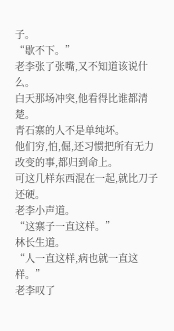子。
“歇不下。”
老李张了张嘴,又不知道该说什么。
白天那场冲突,他看得比谁都清楚。
青石寨的人不是单纯坏。
他们穷,怕,倔,还习惯把所有无力改变的事,都归到命上。
可这几样东西混在一起,就比刀子还硬。
老李小声道。
“这寨子一直这样。”
林长生道。
“人一直这样,病也就一直这样。”
老李叹了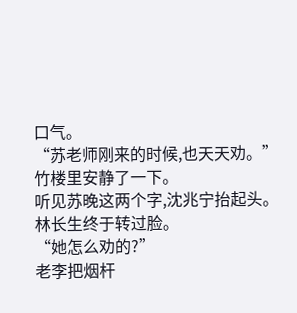口气。
“苏老师刚来的时候,也天天劝。”
竹楼里安静了一下。
听见苏晚这两个字,沈兆宁抬起头。
林长生终于转过脸。
“她怎么劝的?”
老李把烟杆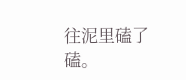往泥里磕了磕。